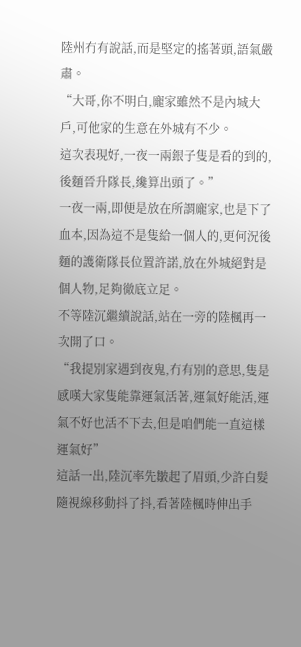陸州冇有說話,而是堅定的搖著頭,語氣嚴肅。
“大哥,你不明白,龐家雖然不是內城大戶,可他家的生意在外城有不少。
這次表現好,一夜一兩銀子隻是看的到的,後麵晉升隊長,纔算出頭了。”
一夜一兩,即便是放在所謂龐家,也是下了血本,因為這不是隻給一個人的,更何況後麵的護衛隊長位置許諾,放在外城絕對是個人物,足夠徹底立足。
不等陸沉繼續說話,站在一旁的陸楓再一次開了口。
“我提別家遇到夜鬼,冇有別的意思,隻是感嘆大家隻能靠運氣活著,運氣好能活,運氣不好也活不下去,但是咱們能一直這樣運氣好”
這話一出,陸沉率先皺起了眉頭,少許白髮隨視線移動抖了抖,看著陸楓時伸出手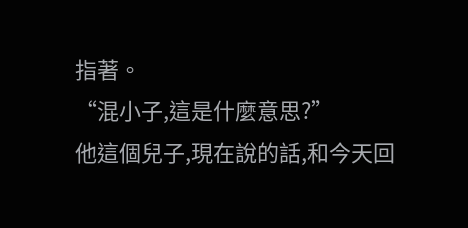指著。
“混小子,這是什麼意思?”
他這個兒子,現在說的話,和今天回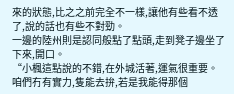來的狀態,比之之前完全不一樣,讓他有些看不透了,說的話也有些不對勁。
一邊的陸州則是認同般點了點頭,走到凳子邊坐了下來,開口。
“小楓這點說的不錯,在外城活著,運氣很重要。
咱們冇有實力,隻能去拚,若是我能得那個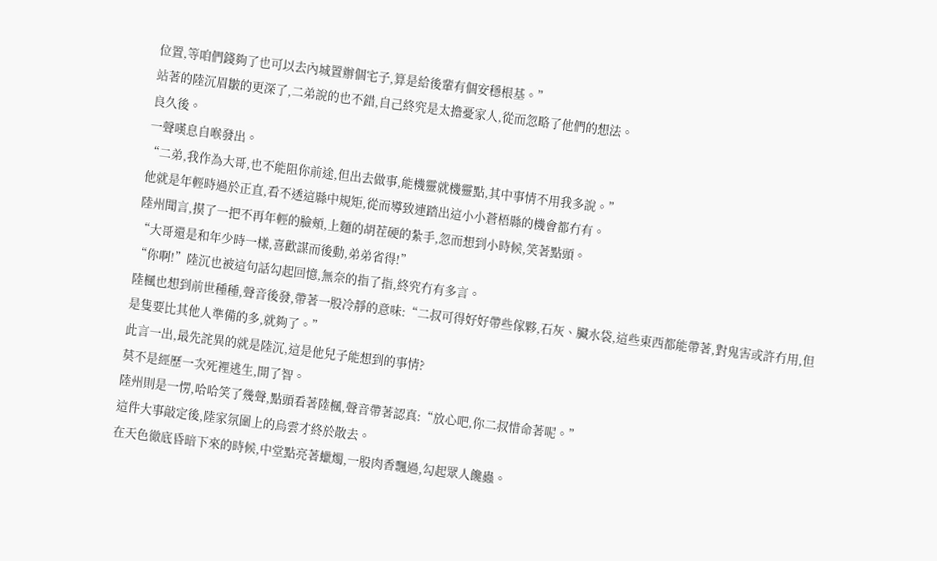位置,等咱們錢夠了也可以去內城置辦個宅子,算是給後輩有個安穩根基。”
站著的陸沉眉皺的更深了,二弟說的也不錯,自己終究是太擔憂家人,從而忽略了他們的想法。
良久後。
一聲嘆息自喉發出。
“二弟,我作為大哥,也不能阻你前途,但出去做事,能機靈就機靈點,其中事情不用我多說。”
他就是年輕時過於正直,看不透這縣中規矩,從而導致連踏出這小小蒼梧縣的機會都冇有。
陸州聞言,摸了一把不再年輕的臉頰,上麵的胡茬硬的紮手,忽而想到小時候,笑著點頭。
“大哥還是和年少時一樣,喜歡謀而後動,弟弟省得!”
“你啊!”陸沉也被這句話勾起回憶,無奈的指了指,終究冇有多言。
陸楓也想到前世種種,聲音後發,帶著一股冷靜的意味:“二叔可得好好帶些傢夥,石灰、臟水袋,這些東西都能帶著,對鬼害或許冇用,但是隻要比其他人準備的多,就夠了。”
此言一出,最先詫異的就是陸沉,這是他兒子能想到的事情?
莫不是經歷一次死裡逃生,開了智。
陸州則是一愣,哈哈笑了幾聲,點頭看著陸楓,聲音帶著認真:“放心吧,你二叔惜命著呢。”
這件大事敲定後,陸家氛圍上的烏雲才終於散去。
在天色徹底昏暗下來的時候,中堂點亮著蠟燭,一股肉香飄過,勾起眾人饞蟲。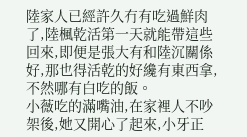陸家人已經許久冇有吃過鮮肉了,陸楓乾活第一天就能帶這些回來,即便是張大有和陸沉關係好,那也得活乾的好纔有東西拿,不然哪有白吃的飯。
小薇吃的滿嘴油,在家裡人不吵架後,她又開心了起來,小牙正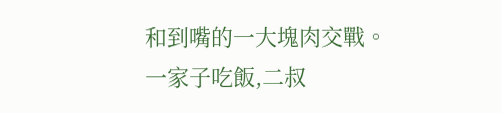和到嘴的一大塊肉交戰。
一家子吃飯,二叔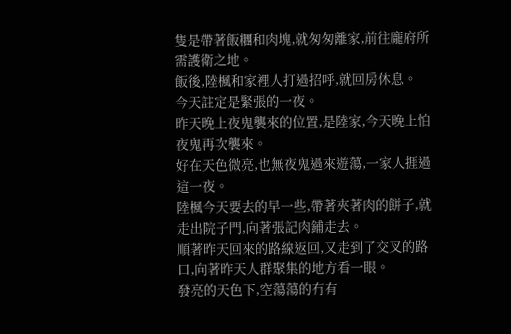隻是帶著飯糰和肉塊,就匆匆離家,前往龐府所需護衛之地。
飯後,陸楓和家裡人打過招呼,就回房休息。
今天註定是緊張的一夜。
昨天晚上夜鬼襲來的位置,是陸家,今天晚上怕夜鬼再次襲來。
好在天色微亮,也無夜鬼過來遊蕩,一家人捱過這一夜。
陸楓今天要去的早一些,帶著夾著肉的餅子,就走出院子門,向著張記肉鋪走去。
順著昨天回來的路線返回,又走到了交叉的路口,向著昨天人群聚集的地方看一眼。
發亮的天色下,空蕩蕩的冇有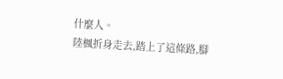什麼人。
陸楓折身走去,踏上了這條路,腳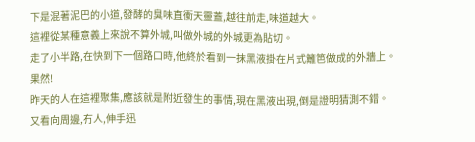下是混著泥巴的小道,發酵的臭味直衝天靈蓋,越往前走,味道越大。
這裡從某種意義上來說不算外城,叫做外城的外城更為貼切。
走了小半路,在快到下一個路口時,他終於看到一抹黑液掛在片式籬笆做成的外牆上。
果然!
昨天的人在這裡聚集,應該就是附近發生的事情,現在黑液出現,倒是證明猜測不錯。
又看向周邊,冇人,伸手迅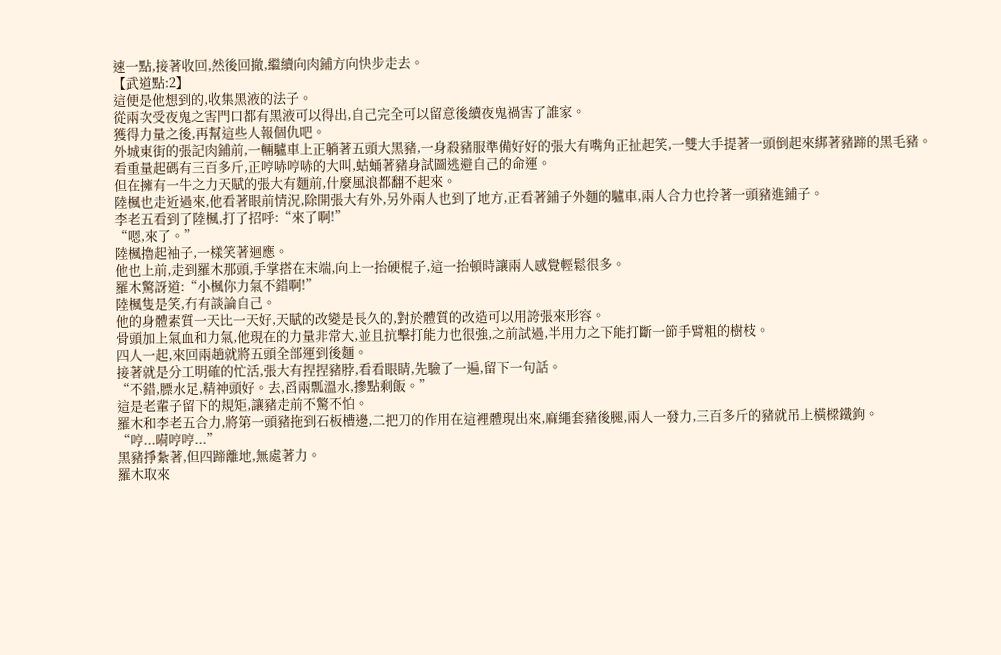速一點,接著收回,然後回撤,繼續向肉鋪方向快步走去。
【武道點:2】
這便是他想到的,收集黑液的法子。
從兩次受夜鬼之害門口都有黑液可以得出,自己完全可以留意後續夜鬼禍害了誰家。
獲得力量之後,再幫這些人報個仇吧。
外城東街的張記肉鋪前,一輛驢車上正躺著五頭大黑豬,一身殺豬服準備好好的張大有嘴角正扯起笑,一雙大手提著一頭倒起來綁著豬蹄的黑毛豬。
看重量起碼有三百多斤,正哼哧哼哧的大叫,蛄蛹著豬身試圖逃避自己的命運。
但在擁有一牛之力天賦的張大有麵前,什麼風浪都翻不起來。
陸楓也走近過來,他看著眼前情況,除開張大有外,另外兩人也到了地方,正看著鋪子外麵的驢車,兩人合力也拎著一頭豬進鋪子。
李老五看到了陸楓,打了招呼:“來了啊!”
“嗯,來了。”
陸楓擼起袖子,一樣笑著迴應。
他也上前,走到羅木那頭,手掌搭在末端,向上一抬硬棍子,這一抬頓時讓兩人感覺輕鬆很多。
羅木驚訝道:“小楓你力氣不錯啊!”
陸楓隻是笑,冇有談論自己。
他的身體素質一天比一天好,天賦的改變是長久的,對於體質的改造可以用誇張來形容。
骨頭加上氣血和力氣,他現在的力量非常大,並且抗擊打能力也很強,之前試過,半用力之下能打斷一節手臂粗的樹枝。
四人一起,來回兩趟就將五頭全部運到後麵。
接著就是分工明確的忙活,張大有捏捏豬脖,看看眼睛,先驗了一遍,留下一句話。
“不錯,膘水足,精神頭好。去,舀兩瓢溫水,摻點剩飯。”
這是老輩子留下的規矩,讓豬走前不驚不怕。
羅木和李老五合力,將第一頭豬拖到石板槽邊,二把刀的作用在這裡體現出來,麻繩套豬後腿,兩人一發力,三百多斤的豬就吊上橫樑鐵鉤。
“哼...嗬哼哼...”
黑豬掙紮著,但四蹄離地,無處著力。
羅木取來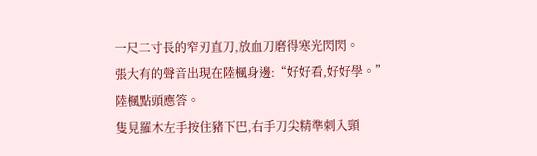一尺二寸長的窄刃直刀,放血刀磨得寒光閃閃。
張大有的聲音出現在陸楓身邊:“好好看,好好學。”
陸楓點頭應答。
隻見羅木左手按住豬下巴,右手刀尖精準刺入頸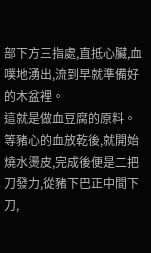部下方三指處,直抵心臟,血噗地湧出,流到早就準備好的木盆裡。
這就是做血豆腐的原料。
等豬心的血放乾後,就開始燒水燙皮,完成後便是二把刀發力,從豬下巴正中間下刀,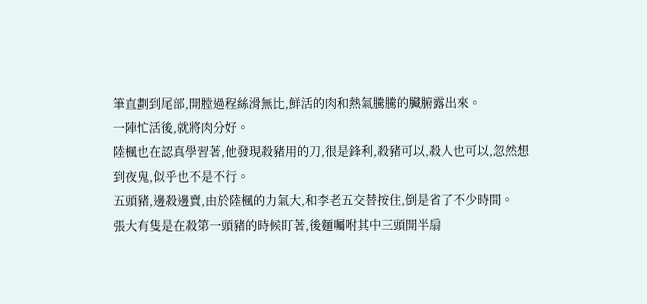筆直劃到尾部,開膛過程絲滑無比,鮮活的肉和熱氣騰騰的臟腑露出來。
一陣忙活後,就將肉分好。
陸楓也在認真學習著,他發現殺豬用的刀,很是鋒利,殺豬可以,殺人也可以,忽然想到夜鬼,似乎也不是不行。
五頭豬,邊殺邊賣,由於陸楓的力氣大,和李老五交替按住,倒是省了不少時間。
張大有隻是在殺第一頭豬的時候盯著,後麵囑咐其中三頭開半扇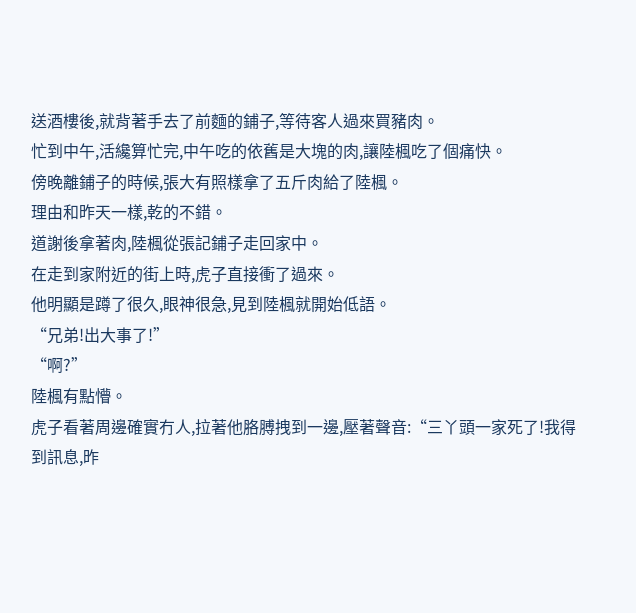送酒樓後,就背著手去了前麵的鋪子,等待客人過來買豬肉。
忙到中午,活纔算忙完,中午吃的依舊是大塊的肉,讓陸楓吃了個痛快。
傍晚離鋪子的時候,張大有照樣拿了五斤肉給了陸楓。
理由和昨天一樣,乾的不錯。
道謝後拿著肉,陸楓從張記鋪子走回家中。
在走到家附近的街上時,虎子直接衝了過來。
他明顯是蹲了很久,眼神很急,見到陸楓就開始低語。
“兄弟!出大事了!”
“啊?”
陸楓有點懵。
虎子看著周邊確實冇人,拉著他胳膊拽到一邊,壓著聲音:“三丫頭一家死了!我得到訊息,昨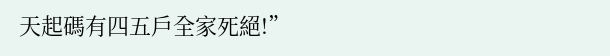天起碼有四五戶全家死絕!”